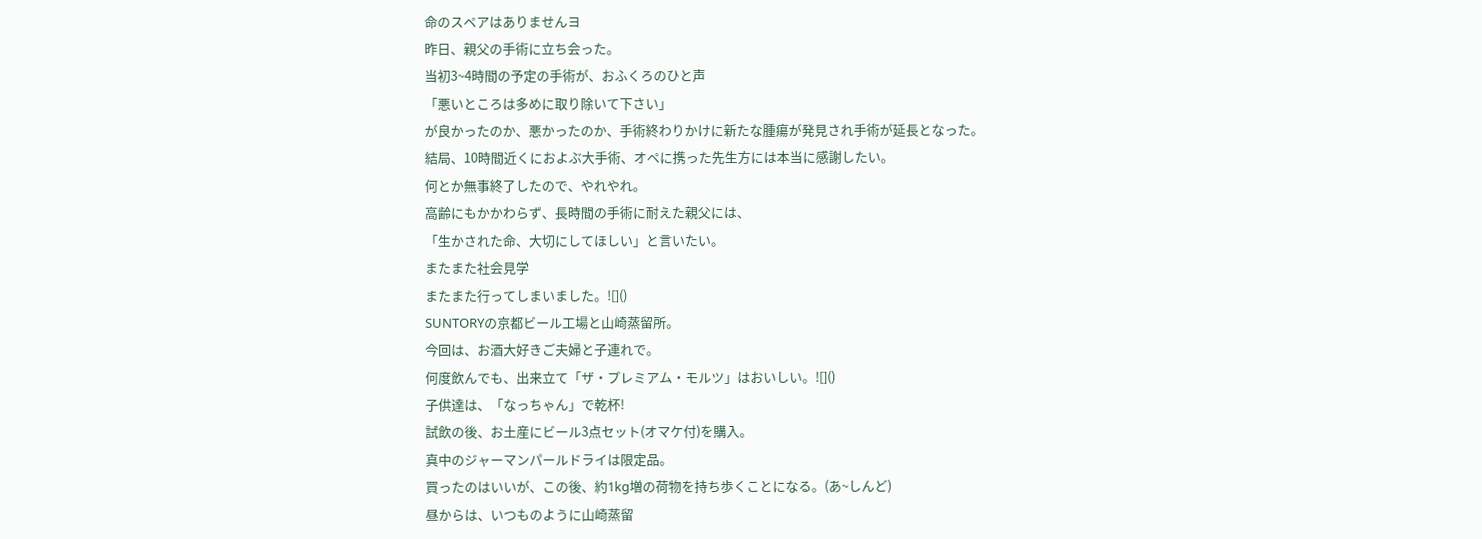命のスペアはありませんヨ
昨日、親父の手術に立ち会った。
当初3~4時間の予定の手術が、おふくろのひと声
「悪いところは多めに取り除いて下さい」
が良かったのか、悪かったのか、手術終わりかけに新たな腫瘍が発見され手術が延長となった。
結局、10時間近くにおよぶ大手術、オペに携った先生方には本当に感謝したい。
何とか無事終了したので、やれやれ。
高齢にもかかわらず、長時間の手術に耐えた親父には、
「生かされた命、大切にしてほしい」と言いたい。
またまた社会見学
またまた行ってしまいました。![]()
SUNTORYの京都ビール工場と山崎蒸留所。
今回は、お酒大好きご夫婦と子連れで。
何度飲んでも、出来立て「ザ・プレミアム・モルツ」はおいしい。![]()
子供達は、「なっちゃん」で乾杯!
試飲の後、お土産にビール3点セット(オマケ付)を購入。
真中のジャーマンパールドライは限定品。
買ったのはいいが、この後、約1kg増の荷物を持ち歩くことになる。(あ~しんど)
昼からは、いつものように山崎蒸留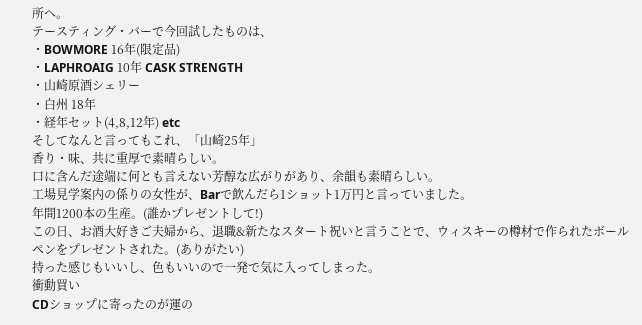所へ。
テースティング・バーで今回試したものは、
・BOWMORE 16年(限定品)
・LAPHROAIG 10年 CASK STRENGTH
・山崎原酒シェリー
・白州 18年
・経年セット(4,8,12年) etc
そしてなんと言ってもこれ、「山崎25年」
香り・味、共に重厚で素晴らしい。
口に含んだ途端に何とも言えない芳醇な広がりがあり、余韻も素晴らしい。
工場見学案内の係りの女性が、Barで飲んだら1ショット1万円と言っていました。
年間1200本の生産。(誰かプレゼントして!)
この日、お酒大好きご夫婦から、退職&新たなスタート祝いと言うことで、ウィスキーの樽材で作られたボールペンをプレゼントされた。(ありがたい)
持った感じもいいし、色もいいので一発で気に入ってしまった。
衝動買い
CDショップに寄ったのが運の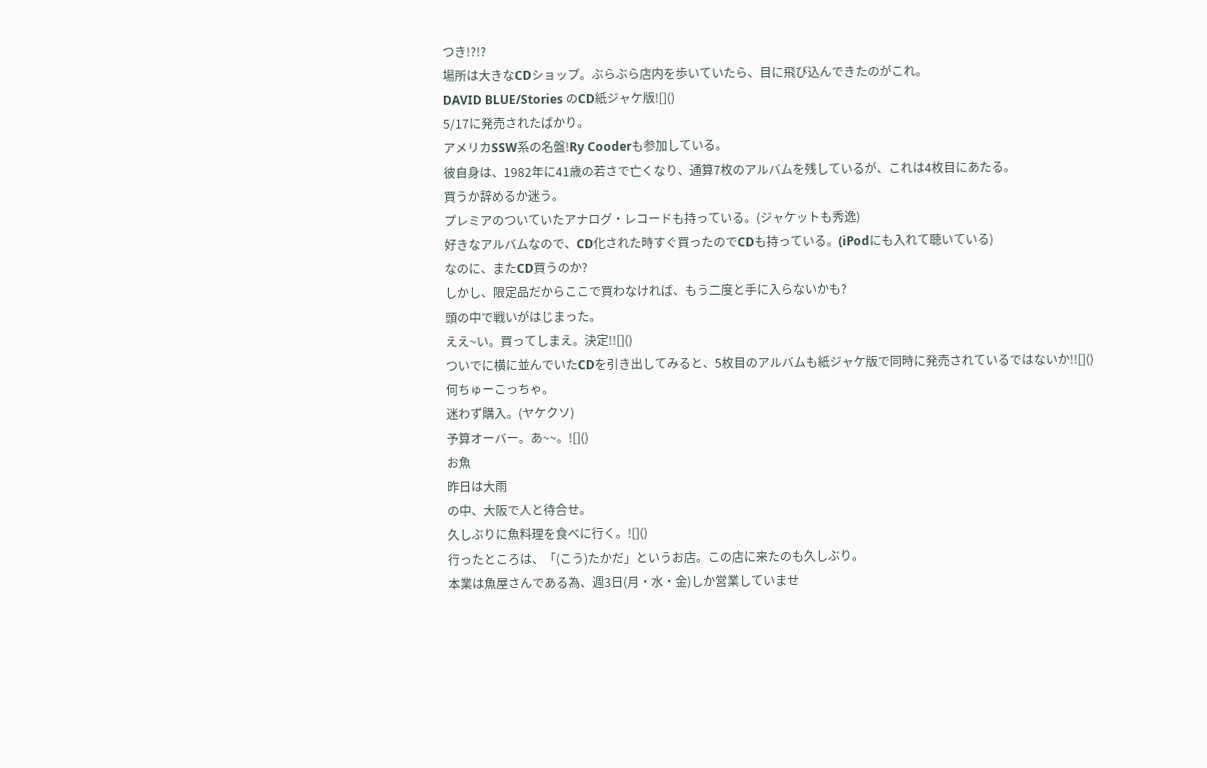つき!?!?
場所は大きなCDショップ。ぶらぶら店内を歩いていたら、目に飛び込んできたのがこれ。
DAVID BLUE/Stories のCD紙ジャケ版![]()
5/17に発売されたばかり。
アメリカSSW系の名盤!Ry Cooderも参加している。
彼自身は、1982年に41歳の若さで亡くなり、通算7枚のアルバムを残しているが、これは4枚目にあたる。
買うか辞めるか迷う。
プレミアのついていたアナログ・レコードも持っている。(ジャケットも秀逸)
好きなアルバムなので、CD化された時すぐ買ったのでCDも持っている。(iPodにも入れて聴いている)
なのに、またCD買うのか?
しかし、限定品だからここで買わなければ、もう二度と手に入らないかも?
頭の中で戦いがはじまった。
ええ~い。買ってしまえ。決定!![]()
ついでに横に並んでいたCDを引き出してみると、5枚目のアルバムも紙ジャケ版で同時に発売されているではないか!![]()
何ちゅーこっちゃ。
迷わず購入。(ヤケクソ)
予算オーバー。あ~~。![]()
お魚
昨日は大雨
の中、大阪で人と待合せ。
久しぶりに魚料理を食べに行く。![]()
行ったところは、「(こう)たかだ」というお店。この店に来たのも久しぶり。
本業は魚屋さんである為、週3日(月・水・金)しか営業していませ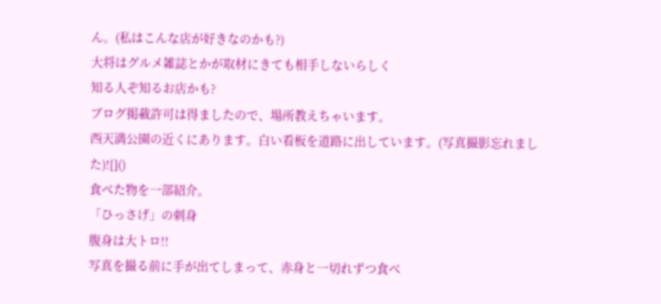ん。(私はこんな店が好きなのかも?)
大将はグルメ雑誌とかが取材にきても相手しないらしく
知る人ぞ知るお店かも?
ブログ掲載許可は得ましたので、場所教えちゃいます。
西天満公園の近くにあります。白い看板を道路に出しています。(写真撮影忘れました)![]()
食べた物を一部紹介。
「ひっさげ」の刺身
腹身は大トロ!!
写真を撮る前に手が出てしまって、赤身と一切れずつ食べ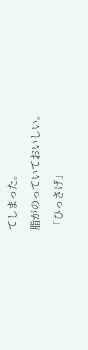てしまった。
脂がのっていておいしい。
「ひっさげ」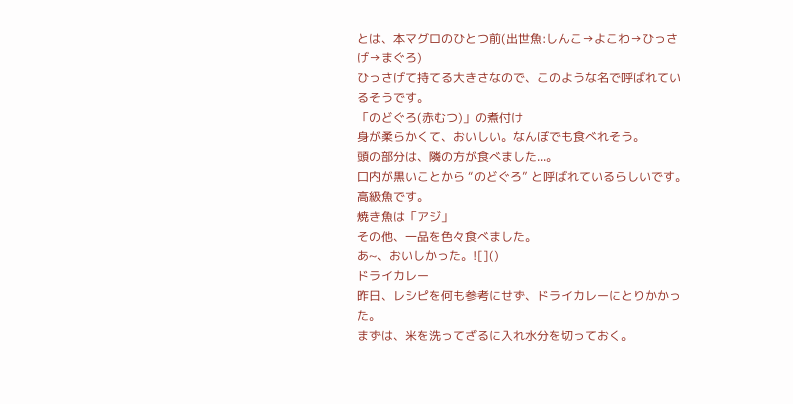とは、本マグロのひとつ前(出世魚:しんこ→よこわ→ひっさげ→まぐろ)
ひっさげて持てる大きさなので、このような名で呼ばれているそうです。
「のどぐろ(赤むつ)」の煮付け
身が柔らかくて、おいしい。なんぼでも食べれそう。
頭の部分は、隣の方が食べました...。
口内が黒いことから “のどぐろ” と呼ばれているらしいです。
高級魚です。
焼き魚は「アジ」
その他、一品を色々食べました。
あ~、おいしかった。![]()
ドライカレー
昨日、レシピを何も参考にせず、ドライカレーにとりかかった。
まずは、米を洗ってざるに入れ水分を切っておく。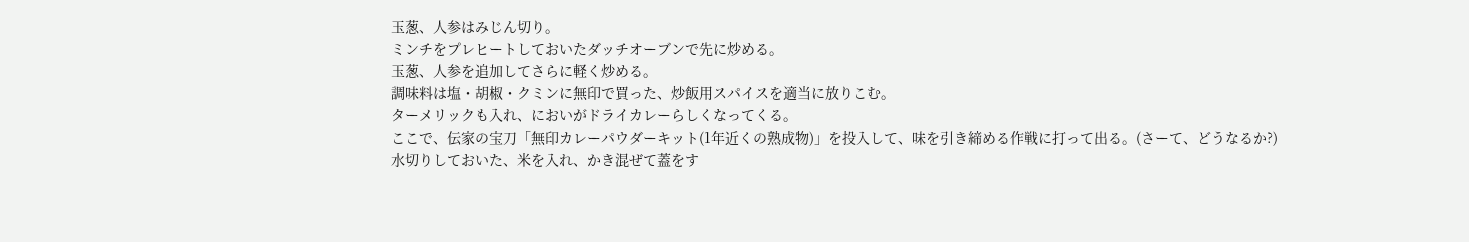玉葱、人参はみじん切り。
ミンチをプレヒートしておいたダッチオーブンで先に炒める。
玉葱、人参を追加してさらに軽く炒める。
調味料は塩・胡椒・クミンに無印で買った、炒飯用スパイスを適当に放りこむ。
ターメリックも入れ、においがドライカレーらしくなってくる。
ここで、伝家の宝刀「無印カレーパウダーキット(1年近くの熟成物)」を投入して、味を引き締める作戦に打って出る。(さーて、どうなるか?)
水切りしておいた、米を入れ、かき混ぜて蓋をす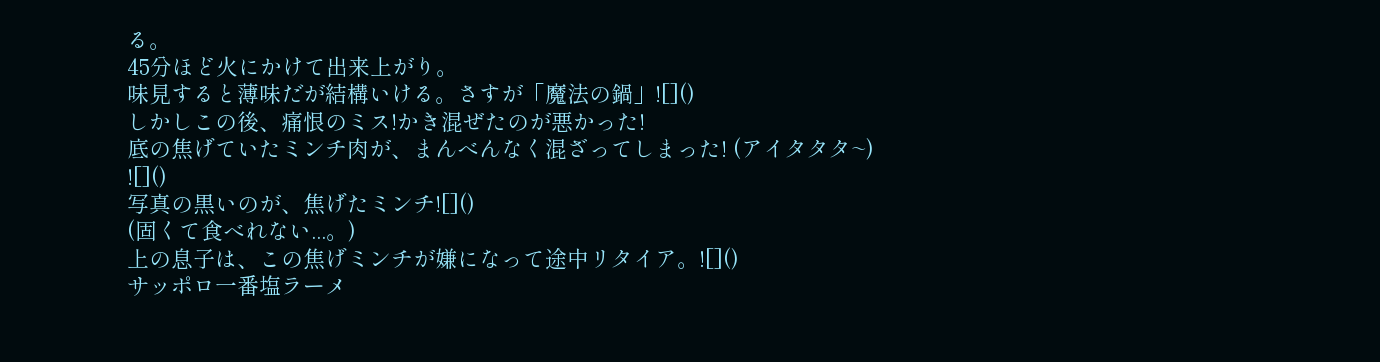る。
45分ほど火にかけて出来上がり。
味見すると薄味だが結構いける。さすが「魔法の鍋」![]()
しかしこの後、痛恨のミス!かき混ぜたのが悪かった!
底の焦げていたミンチ肉が、まんべんなく混ざってしまった! (アイタタタ~)
![]()
写真の黒いのが、焦げたミンチ![]()
(固くて食べれない...。)
上の息子は、この焦げミンチが嫌になって途中リタイア。![]()
サッポロ一番塩ラーメ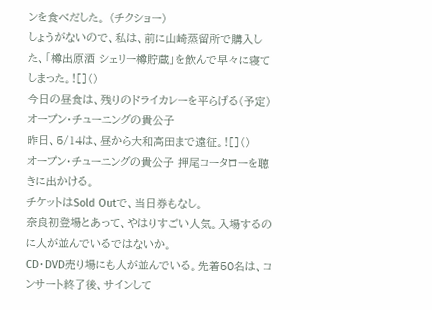ンを食べだした。 (チクショー)
しょうがないので、私は、前に山崎蒸留所で購入した、「樽出原酒 シェリー樽貯蔵」を飲んで早々に寝てしまった。![]()
今日の昼食は、残りのドライカレーを平らげる(予定)
オープン・チューニングの貴公子
昨日、5/14は、昼から大和高田まで遠征。![]()
オープン・チューニングの貴公子 押尾コータローを聴きに出かける。
チケットはSold Outで、当日券もなし。
奈良初登場とあって、やはりすごい人気。入場するのに人が並んでいるではないか。
CD・DVD売り場にも人が並んでいる。先着50名は、コンサート終了後、サインして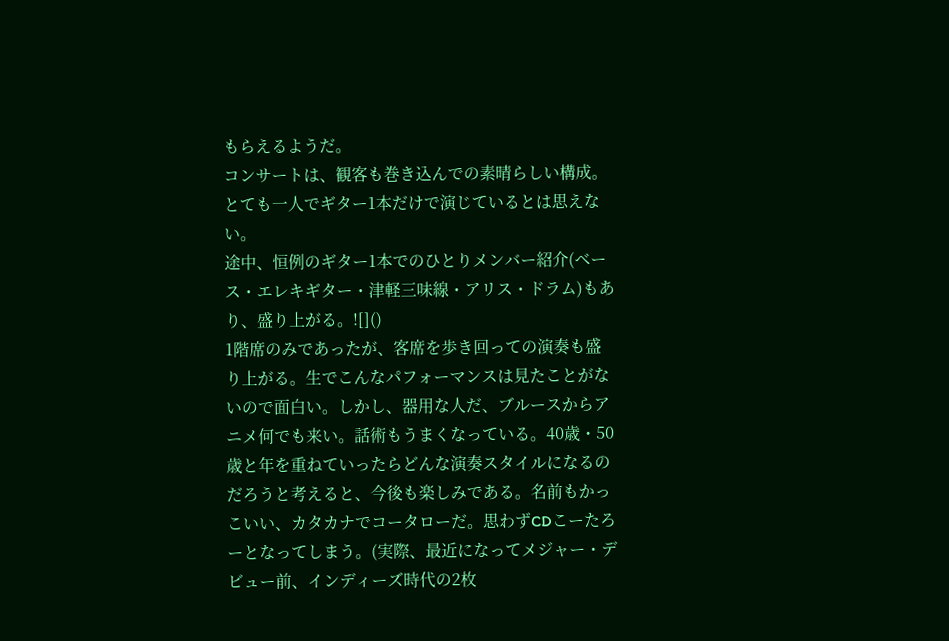もらえるようだ。
コンサートは、観客も巻き込んでの素晴らしい構成。とても一人でギター1本だけで演じているとは思えない。
途中、恒例のギター1本でのひとりメンバー紹介(ベース・エレキギター・津軽三味線・アリス・ドラム)もあり、盛り上がる。![]()
1階席のみであったが、客席を歩き回っての演奏も盛り上がる。生でこんなパフォーマンスは見たことがないので面白い。しかし、器用な人だ、ブルースからアニメ何でも来い。話術もうまくなっている。40歳・50歳と年を重ねていったらどんな演奏スタイルになるのだろうと考えると、今後も楽しみである。名前もかっこいい、カタカナでコータローだ。思わずCDこーたろーとなってしまう。(実際、最近になってメジャー・デビュー前、インディーズ時代の2枚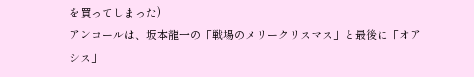を買ってしまった)
アンコールは、坂本龍一の「戦場のメリークリスマス」と最後に「オアシス」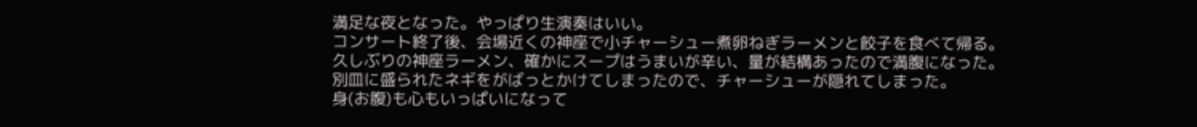満足な夜となった。やっぱり生演奏はいい。
コンサート終了後、会場近くの神座で小チャーシュー煮卵ねぎラーメンと餃子を食べて帰る。
久しぶりの神座ラーメン、確かにスープはうまいが辛い、量が結構あったので満腹になった。
別皿に盛られたネギをがばっとかけてしまったので、チャーシューが隠れてしまった。
身(お腹)も心もいっぱいになって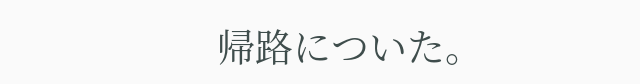帰路についた。